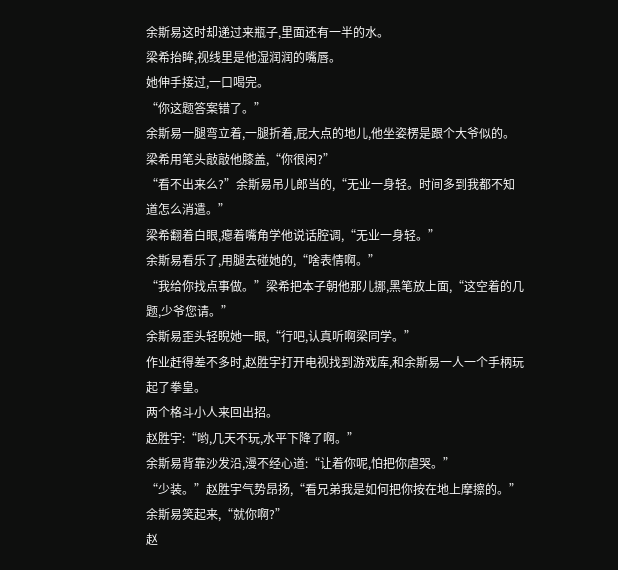余斯易这时却递过来瓶子,里面还有一半的水。
梁希抬眸,视线里是他湿润润的嘴唇。
她伸手接过,一口喝完。
“你这题答案错了。”
余斯易一腿弯立着,一腿折着,屁大点的地儿,他坐姿楞是跟个大爷似的。
梁希用笔头敲敲他膝盖,“你很闲?”
“看不出来么?”余斯易吊儿郎当的,“无业一身轻。时间多到我都不知道怎么消遣。”
梁希翻着白眼,瘪着嘴角学他说话腔调,“无业一身轻。”
余斯易看乐了,用腿去碰她的,“啥表情啊。”
“我给你找点事做。”梁希把本子朝他那儿挪,黑笔放上面,“这空着的几题,少爷您请。”
余斯易歪头轻睨她一眼,“行吧,认真听啊梁同学。”
作业赶得差不多时,赵胜宇打开电视找到游戏库,和余斯易一人一个手柄玩起了拳皇。
两个格斗小人来回出招。
赵胜宇:“哟,几天不玩,水平下降了啊。”
余斯易背靠沙发沿,漫不经心道:“让着你呢,怕把你虐哭。”
“少装。”赵胜宇气势昂扬,“看兄弟我是如何把你按在地上摩擦的。”
余斯易笑起来,“就你啊?”
赵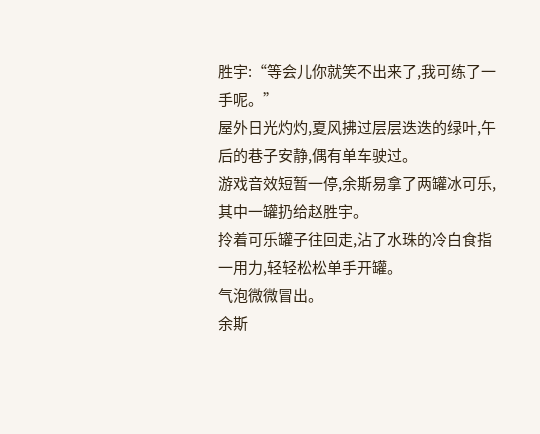胜宇:“等会儿你就笑不出来了,我可练了一手呢。”
屋外日光灼灼,夏风拂过层层迭迭的绿叶,午后的巷子安静,偶有单车驶过。
游戏音效短暂一停,余斯易拿了两罐冰可乐,其中一罐扔给赵胜宇。
拎着可乐罐子往回走,沾了水珠的冷白食指一用力,轻轻松松单手开罐。
气泡微微冒出。
余斯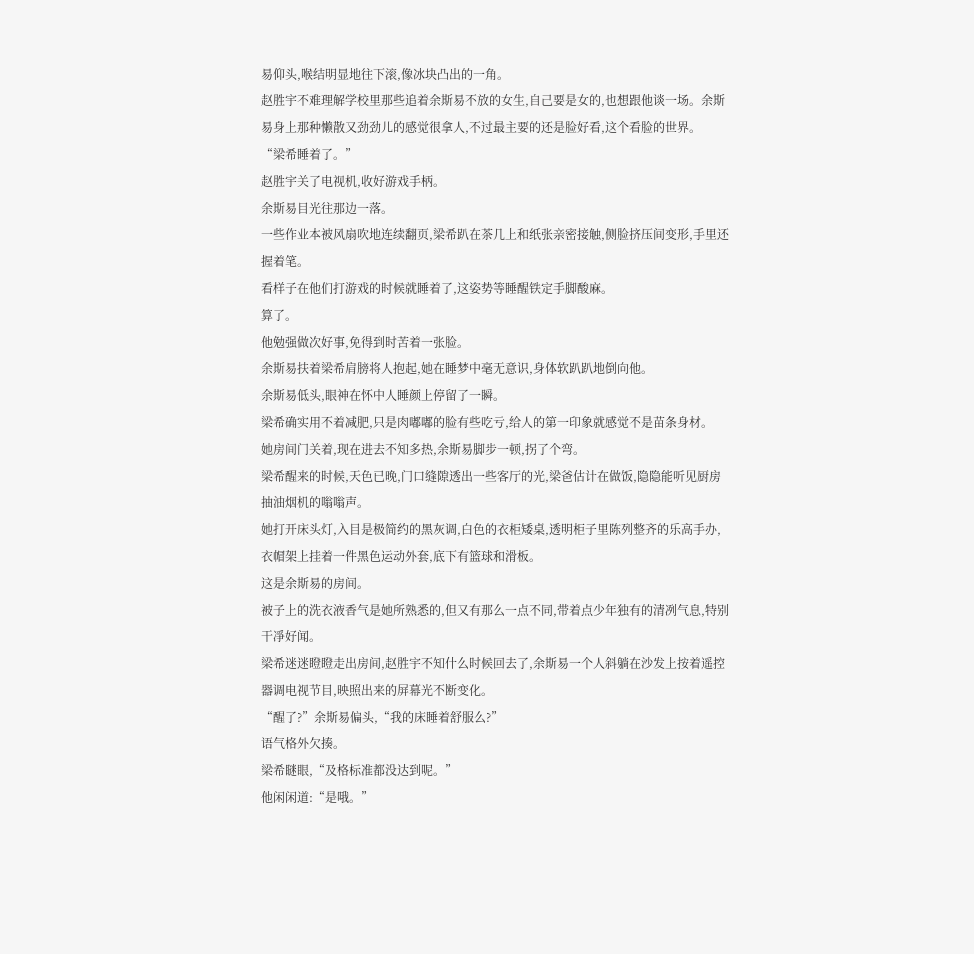易仰头,喉结明显地往下滚,像冰块凸出的一角。
赵胜宇不难理解学校里那些追着余斯易不放的女生,自己要是女的,也想跟他谈一场。余斯易身上那种懒散又劲劲儿的感觉很拿人,不过最主要的还是脸好看,这个看脸的世界。
“梁希睡着了。”
赵胜宇关了电视机,收好游戏手柄。
余斯易目光往那边一落。
一些作业本被风扇吹地连续翻页,梁希趴在茶几上和纸张亲密接触,侧脸挤压间变形,手里还握着笔。
看样子在他们打游戏的时候就睡着了,这姿势等睡醒铁定手脚酸麻。
算了。
他勉强做次好事,免得到时苦着一张脸。
余斯易扶着梁希肩膀将人抱起,她在睡梦中毫无意识,身体软趴趴地倒向他。
余斯易低头,眼神在怀中人睡颜上停留了一瞬。
梁希确实用不着减肥,只是肉嘟嘟的脸有些吃亏,给人的第一印象就感觉不是苗条身材。
她房间门关着,现在进去不知多热,余斯易脚步一顿,拐了个弯。
梁希醒来的时候,天色已晚,门口缝隙透出一些客厅的光,梁爸估计在做饭,隐隐能听见厨房抽油烟机的嗡嗡声。
她打开床头灯,入目是极简约的黑灰调,白色的衣柜矮桌,透明柜子里陈列整齐的乐高手办,衣帽架上挂着一件黑色运动外套,底下有篮球和滑板。
这是余斯易的房间。
被子上的洗衣液香气是她所熟悉的,但又有那么一点不同,带着点少年独有的清冽气息,特别干凈好闻。
梁希迷迷瞪瞪走出房间,赵胜宇不知什么时候回去了,余斯易一个人斜躺在沙发上按着遥控器调电视节目,映照出来的屏幕光不断变化。
“醒了?”余斯易偏头,“我的床睡着舒服么?”
语气格外欠揍。
梁希瞇眼,“及格标准都没达到呢。”
他闲闲道:“是哦。”